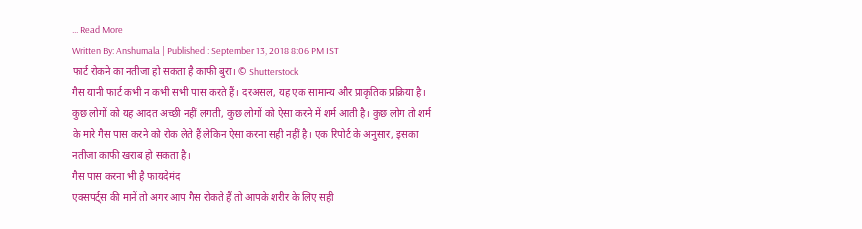... Read More
Written By: Anshumala | Published : September 13, 2018 8:06 PM IST
फार्ट रोकने का नतीजा हो सकता है काफी बुरा। © Shutterstock
गैस यानी फार्ट कभी न कभी सभी पास करते हैं। दरअसल, यह एक सामान्य और प्राकृतिक प्रक्रिया है। कुछ लोगों को यह आदत अच्छी नहीं लगती, कुछ लोगों को ऐसा करने में शर्म आती है। कुछ लोग तो शर्म के मारे गैस पास करने को रोक लेते हैं लेकिन ऐसा करना सही नहीं है। एक रिपोर्ट के अनुसार, इसका नतीजा काफी खराब हो सकता है।
गैस पास करना भी है फायदेमंद
एक्सपर्ट्स की मानें तो अगर आप गैस रोकते हैं तो आपके शरीर के लिए सही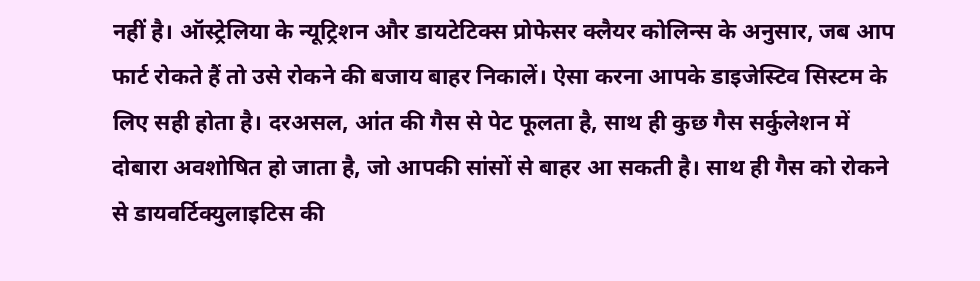नहीं है। ऑस्ट्रेलिया के न्यूट्रिशन और डायटेटिक्स प्रोफेसर क्लैयर कोलिन्स के अनुसार, जब आप फार्ट रोकते हैं तो उसे रोकने की बजाय बाहर निकालें। ऐसा करना आपके डाइजेस्टिव सिस्टम के लिए सही होता है। दरअसल, आंत की गैस से पेट फूलता है, साथ ही कुछ गैस सर्कुलेशन में दोबारा अवशोषित हो जाता है, जो आपकी सांसों से बाहर आ सकती है। साथ ही गैस को रोकने से डायवर्टिक्युलाइटिस की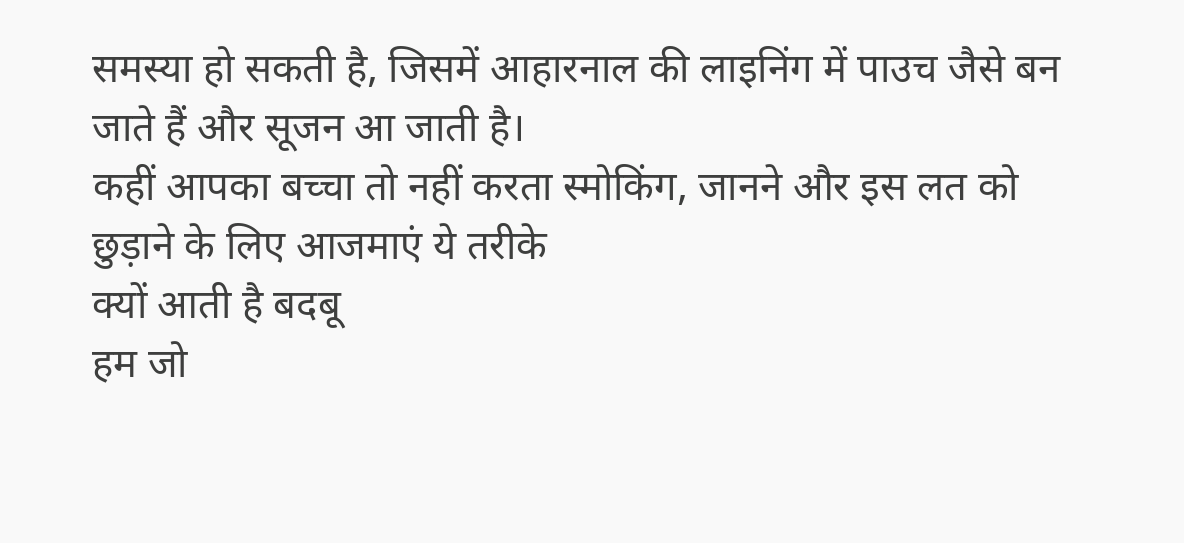समस्या हो सकती है, जिसमें आहारनाल की लाइनिंग में पाउच जैसे बन जाते हैं और सूजन आ जाती है।
कहीं आपका बच्चा तो नहीं करता स्मोकिंग, जानने और इस लत को छुड़ाने के लिए आजमाएं ये तरीके
क्यों आती है बदबू
हम जो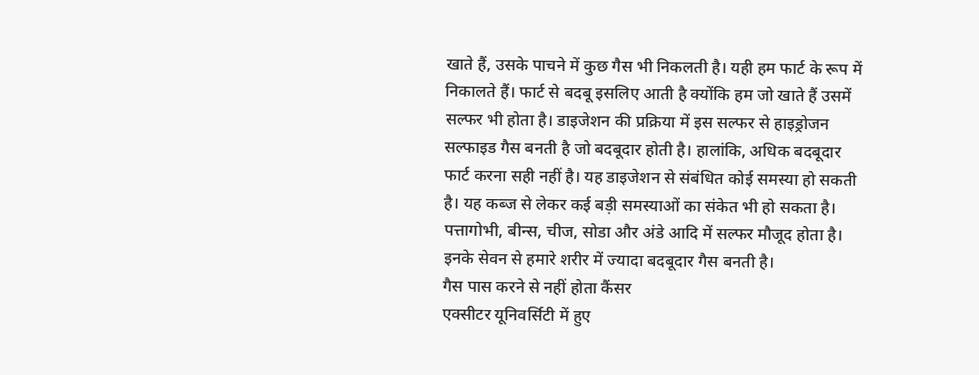खाते हैं, उसके पाचने में कुछ गैस भी निकलती है। यही हम फार्ट के रूप में निकालते हैं। फार्ट से बदबू इसलिए आती है क्योंकि हम जो खाते हैं उसमें सल्फर भी होता है। डाइजेशन की प्रक्रिया में इस सल्फर से हाइड्रोजन सल्फाइड गैस बनती है जो बदबूदार होती है। हालांकि, अधिक बदबूदार फार्ट करना सही नहीं है। यह डाइजेशन से संबंधित कोई समस्या हो सकती है। यह कब्ज से लेकर कई बड़ी समस्याओं का संकेत भी हो सकता है। पत्तागोभी, बीन्स, चीज, सोडा और अंडे आदि में सल्फर मौजूद होता है। इनके सेवन से हमारे शरीर में ज्यादा बदबूदार गैस बनती है।
गैस पास करने से नहीं होता कैंसर
एक्सीटर यूनिवर्सिटी में हुए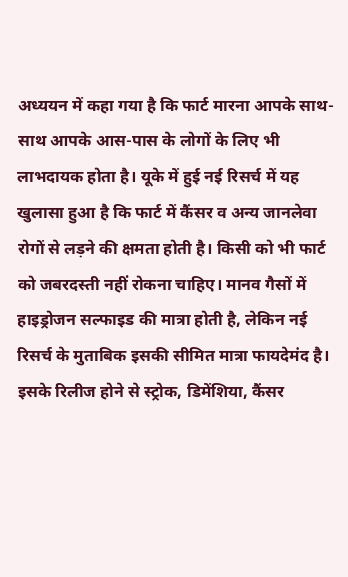अध्ययन में कहा गया है कि फार्ट मारना आपके साथ-साथ आपके आस-पास के लोगों के लिए भी लाभदायक होता है। यूके में हुई नई रिसर्च में यह खुलासा हुआ है कि फार्ट में कैंसर व अन्य जानलेवा रोगों से लड़ने की क्षमता होती है। किसी को भी फार्ट को जबरदस्ती नहीं रोकना चाहिए। मानव गैसों में हाइड्रोजन सल्फाइड की मात्रा होती है, लेकिन नई रिसर्च के मुताबिक इसकी सीमित मात्रा फायदेमंद है। इसके रिलीज होने से स्ट्रोक, डिमेंशिया, कैंसर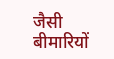जैसी बीमारियों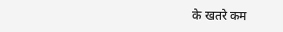के खतरे कम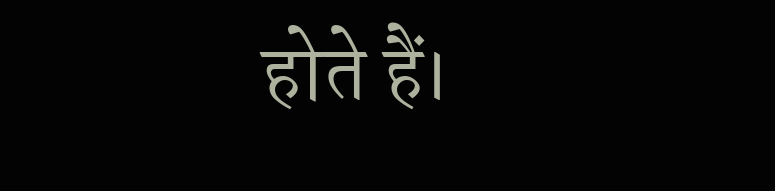होते हैं।